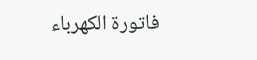فاتورة الكهرباء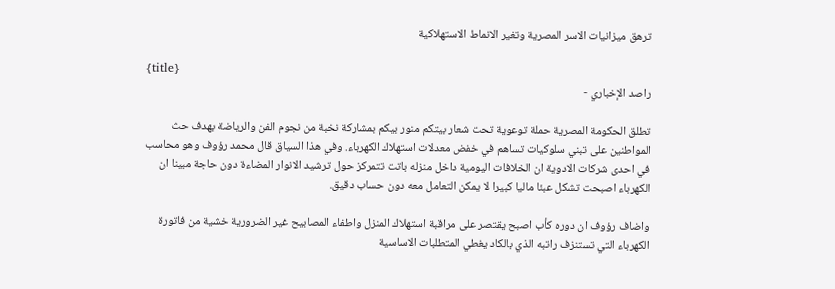ترهق ميزانيات الاسر المصرية وتغير الانماط الاستهلاكية

{title}
راصد الإخباري -

تطلق الحكومة المصرية حملة توعوية تحت شعار بيتكم منور بيكم بمشاركة نخبة من نجوم الفن والرياضة بهدف حث المواطنين على تبني سلوكيات تساهم في خفض معدلات استهلاك الكهرباء. وفي هذا السياق قال محمد رؤوف وهو محاسب في احدى شركات الادوية ان الخلافات اليومية داخل منزله باتت تتمركز حول ترشيد الانوار المضاءة دون حاجة مبينا ان الكهرباء اصبحت تشكل عبئا ماليا كبيرا لا يمكن التعامل معه دون حساب دقيق.

واضاف رؤوف ان دوره كأب اصبح يقتصر على مراقبة استهلاك المنزل واطفاء المصابيح غير الضرورية خشية من فاتورة الكهرباء التي تستنزف راتبه الذي بالكاد يغطي المتطلبات الاساسية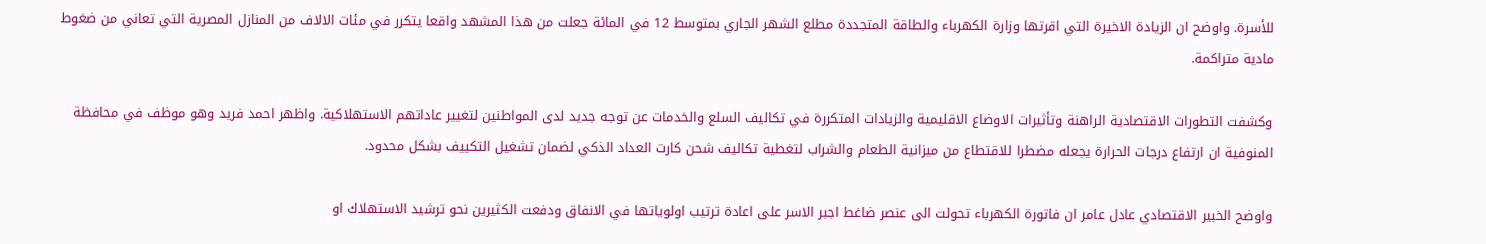للأسرة. واوضح ان الزيادة الاخيرة التي اقرتها وزارة الكهرباء والطاقة المتجددة مطلع الشهر الجاري بمتوسط 12 في المائة جعلت من هذا المشهد واقعا يتكرر في مئات الالاف من المنازل المصرية التي تعاني من ضغوط مادية متراكمة.

وكشفت التطورات الاقتصادية الراهنة وتأثيرات الاوضاع الاقليمية والزيادات المتكررة في تكاليف السلع والخدمات عن توجه جديد لدى المواطنين لتغيير عاداتهم الاستهلاكية. واظهر احمد فريد وهو موظف في محافظة المنوفية ان ارتفاع درجات الحرارة يجعله مضطرا للاقتطاع من ميزانية الطعام والشراب لتغطية تكاليف شحن كارت العداد الذكي لضمان تشغيل التكييف بشكل محدود.

واوضح الخبير الاقتصادي عادل عامر ان فاتورة الكهرباء تحولت الى عنصر ضاغط اجبر الاسر على اعادة ترتيب اولوياتها في الانفاق ودفعت الكثيرين نحو ترشيد الاستهلاك او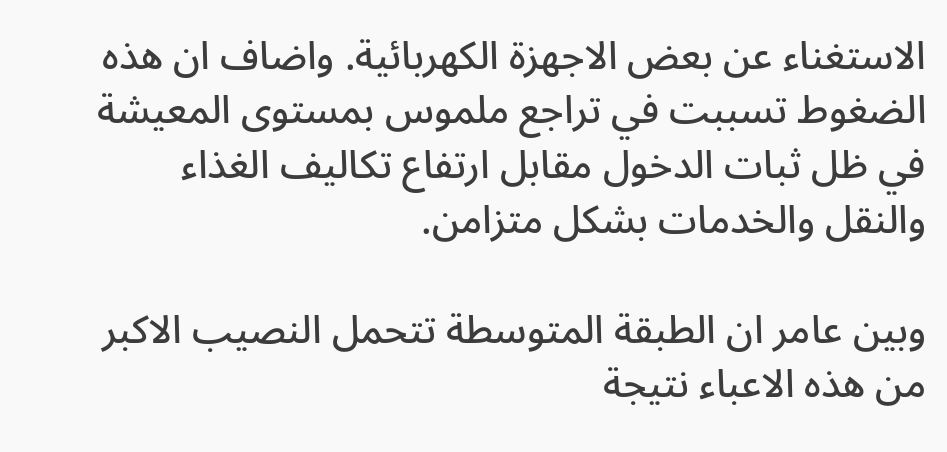الاستغناء عن بعض الاجهزة الكهربائية. واضاف ان هذه الضغوط تسببت في تراجع ملموس بمستوى المعيشة في ظل ثبات الدخول مقابل ارتفاع تكاليف الغذاء والنقل والخدمات بشكل متزامن.

وبين عامر ان الطبقة المتوسطة تتحمل النصيب الاكبر من هذه الاعباء نتيجة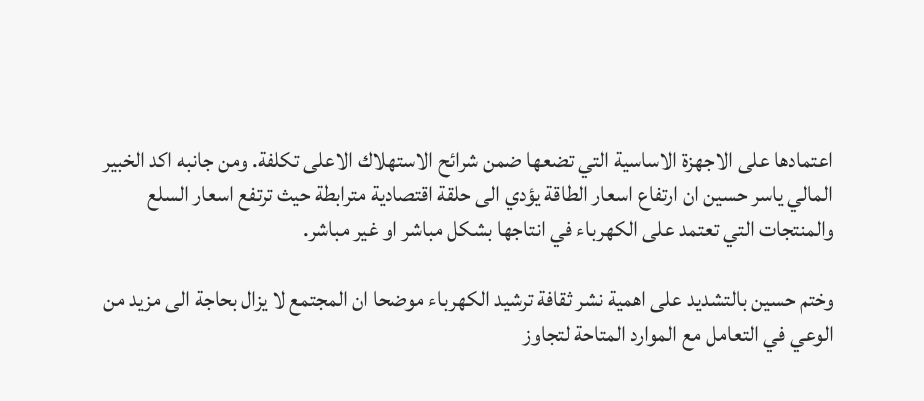اعتمادها على الاجهزة الاساسية التي تضعها ضمن شرائح الاستهلاك الاعلى تكلفة. ومن جانبه اكد الخبير المالي ياسر حسين ان ارتفاع اسعار الطاقة يؤدي الى حلقة اقتصادية مترابطة حيث ترتفع اسعار السلع والمنتجات التي تعتمد على الكهرباء في انتاجها بشكل مباشر او غير مباشر.

وختم حسين بالتشديد على اهمية نشر ثقافة ترشيد الكهرباء موضحا ان المجتمع لا يزال بحاجة الى مزيد من الوعي في التعامل مع الموارد المتاحة لتجاوز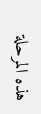هذه المرحلة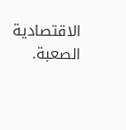الاقتصادية الصعبة.